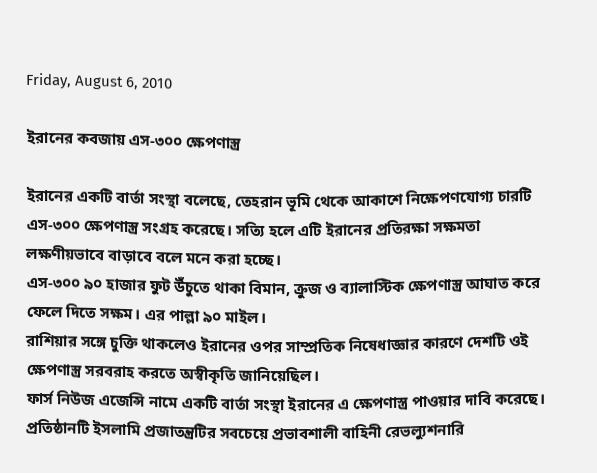Friday, August 6, 2010

ইরানের কবজায় এস-৩০০ ক্ষেপণাস্ত্র

ইরানের একটি বার্তা সংস্থা বলেছে, তেহরান ভূমি থেকে আকাশে নিক্ষেপণযোগ্য চারটি এস-৩০০ ক্ষেপণাস্ত্র সংগ্রহ করেছে। সত্যি হলে এটি ইরানের প্রতিরক্ষা সক্ষমতা লক্ষণীয়ভাবে বাড়াবে বলে মনে করা হচ্ছে।
এস-৩০০ ৯০ হাজার ফুট উঁচুতে থাকা বিমান, ক্রুজ ও ব্যালাস্টিক ক্ষেপণাস্ত্র আঘাত করে ফেলে দিতে সক্ষম। এর পাল্লা ৯০ মাইল।
রাশিয়ার সঙ্গে চুক্তি থাকলেও ইরানের ওপর সাম্প্রতিক নিষেধাজ্ঞার কারণে দেশটি ওই ক্ষেপণাস্ত্র সরবরাহ করতে অস্বীকৃতি জানিয়েছিল।
ফার্স নিউজ এজেন্সি নামে একটি বার্তা সংস্থা ইরানের এ ক্ষেপণাস্ত্র পাওয়ার দাবি করেছে। প্রতিষ্ঠানটি ইসলামি প্রজাতন্ত্রটির সবচেয়ে প্রভাবশালী বাহিনী রেভল্যুশনারি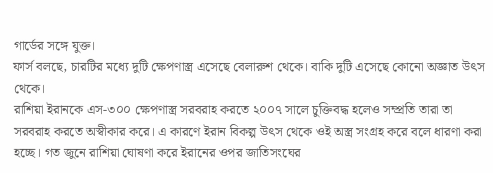গার্ডের সঙ্গে যুক্ত।
ফার্স বলছে, চারটির মধ্যে দুটি ক্ষেপণাস্ত্র এসেছে বেলারুশ থেকে। বাকি দুটি এসেছে কোনো অজ্ঞাত উৎস থেকে।
রাশিয়া ইরানকে এস-৩০০ ক্ষেপণাস্ত্র সরবরাহ করতে ২০০৭ সালে চুক্তিবদ্ধ হলেও সম্প্রতি তারা তা সরবরাহ করতে অস্বীকার করে। এ কারণে ইরান বিকল্প উৎস থেকে ওই অস্ত্র সংগ্রহ করে বলে ধারণা করা হচ্ছে। গত জুনে রাশিয়া ঘোষণা করে ইরানের ওপর জাতিসংঘের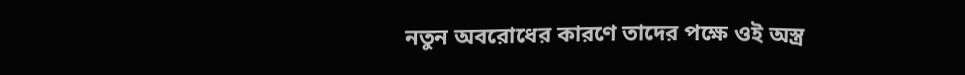নতুন অবরোধের কারণে তাদের পক্ষে ওই অস্ত্র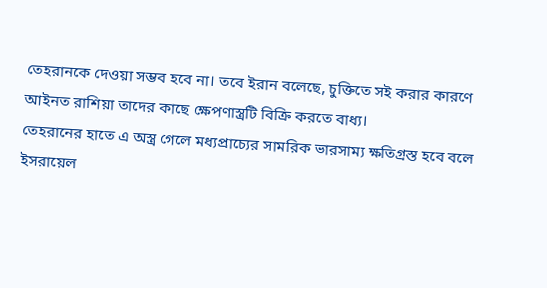তেহরানকে দেওয়া সম্ভব হবে না। তবে ইরান বলেছে, চুক্তিতে সই করার কারণে আইনত রাশিয়া তাদের কাছে ক্ষেপণাস্ত্রটি বিক্রি করতে বাধ্য।
তেহরানের হাতে এ অস্ত্র গেলে মধ্যপ্রাচ্যের সামরিক ভারসাম্য ক্ষতিগ্রস্ত হবে বলে ইসরায়েল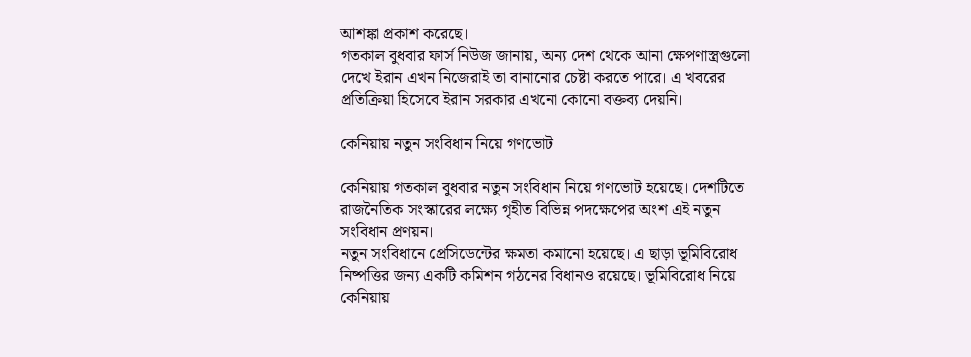আশঙ্কা প্রকাশ করেছে।
গতকাল বুধবার ফার্স নিউজ জানায়, অন্য দেশ থেকে আনা ক্ষেপণাস্ত্রগুলো দেখে ইরান এখন নিজেরাই তা বানানোর চেষ্টা করতে পারে। এ খবরের প্রতিক্রিয়া হিসেবে ইরান সরকার এখনো কোনো বক্তব্য দেয়নি।

কেনিয়ায় নতুন সংবিধান নিয়ে গণভোট

কেনিয়ায় গতকাল বুধবার নতুন সংবিধান নিয়ে গণভোট হয়েছে। দেশটিতে রাজনৈতিক সংস্কারের লক্ষ্যে গৃহীত বিভিন্ন পদক্ষেপের অংশ এই নতুন সংবিধান প্রণয়ন।
নতুন সংবিধানে প্রেসিডেন্টের ক্ষমতা কমানো হয়েছে। এ ছাড়া ভূমিবিরোধ নিষ্পত্তির জন্য একটি কমিশন গঠনের বিধানও রয়েছে। ভূমিবিরোধ নিয়ে কেনিয়ায়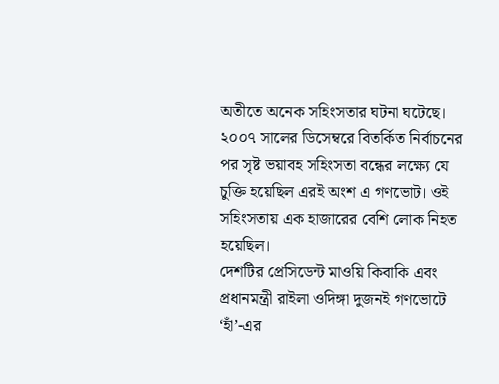অতীতে অনেক সহিংসতার ঘটনা ঘটেছে।
২০০৭ সালের ডিসেম্বরে বিতর্কিত নির্বাচনের পর সৃষ্ট ভয়াবহ সহিংসতা বন্ধের লক্ষ্যে যে চুক্তি হয়েছিল এরই অংশ এ গণভোট। ওই সহিংসতায় এক হাজারের বেশি লোক নিহত হয়েছিল।
দেশটির প্রেসিডেন্ট মাওয়ি কিবাকি এবং প্রধানমন্ত্রী রাইলা ওদিঙ্গা দুজনই গণভোটে ‘হাঁ’-এর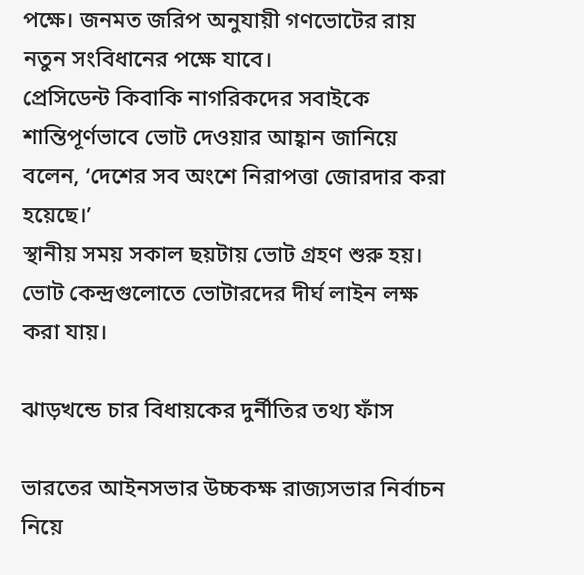পক্ষে। জনমত জরিপ অনুযায়ী গণভোটের রায় নতুন সংবিধানের পক্ষে যাবে।
প্রেসিডেন্ট কিবাকি নাগরিকদের সবাইকে শান্তিপূর্ণভাবে ভোট দেওয়ার আহ্বান জানিয়ে বলেন, ‘দেশের সব অংশে নিরাপত্তা জোরদার করা হয়েছে।’
স্থানীয় সময় সকাল ছয়টায় ভোট গ্রহণ শুরু হয়। ভোট কেন্দ্রগুলোতে ভোটারদের দীর্ঘ লাইন লক্ষ করা যায়।

ঝাড়খন্ডে চার বিধায়কের দুর্নীতির তথ্য ফাঁস

ভারতের আইনসভার উচ্চকক্ষ রাজ্যসভার নির্বাচন নিয়ে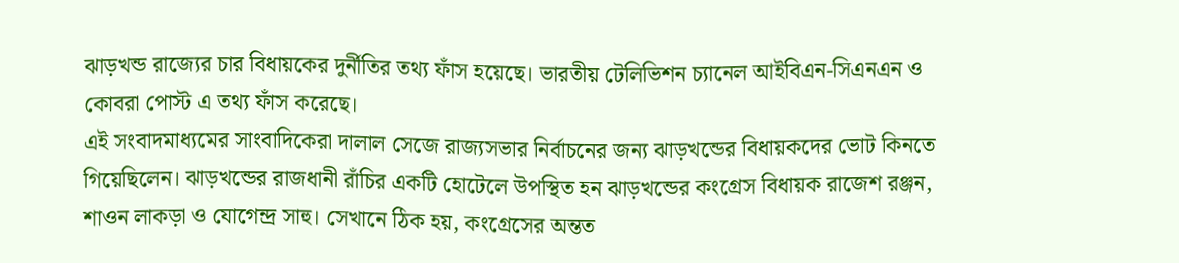ঝাড়খন্ড রাজ্যের চার বিধায়কের দুর্নীতির তথ্য ফাঁস হয়েছে। ভারতীয় টেলিভিশন চ্যানেল আইবিএন-সিএনএন ও কোবরা পোস্ট এ তথ্য ফাঁস করেছে।
এই সংবাদমাধ্যমের সাংবাদিকেরা দালাল সেজে রাজ্যসভার নির্বাচনের জন্য ঝাড়খন্ডের বিধায়কদের ভোট কিনতে গিয়েছিলেন। ঝাড়খন্ডের রাজধানী রাঁচির একটি হোটেলে উপস্থিত হন ঝাড়খন্ডের কংগ্রেস বিধায়ক রাজেশ রঞ্জন, শাওন লাকড়া ও যোগেন্দ্র সাহু। সেখানে ঠিক হয়, কংগ্রেসের অন্তত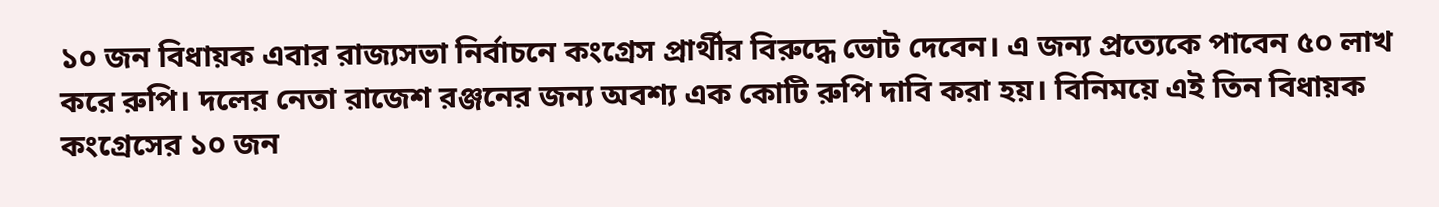১০ জন বিধায়ক এবার রাজ্যসভা নির্বাচনে কংগ্রেস প্রার্থীর বিরুদ্ধে ভোট দেবেন। এ জন্য প্রত্যেকে পাবেন ৫০ লাখ করে রুপি। দলের নেতা রাজেশ রঞ্জনের জন্য অবশ্য এক কোটি রুপি দাবি করা হয়। বিনিময়ে এই তিন বিধায়ক কংগ্রেসের ১০ জন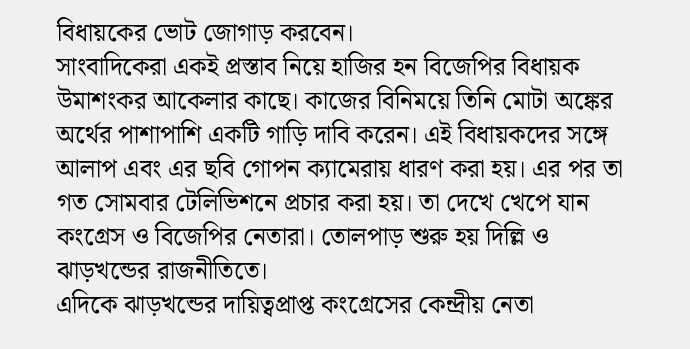বিধায়কের ভোট জোগাড় করবেন।
সাংবাদিকেরা একই প্রস্তাব নিয়ে হাজির হন বিজেপির বিধায়ক উমাশংকর আকেলার কাছে। কাজের বিনিময়ে তিনি মোটা অঙ্কের অর্থের পাশাপাশি একটি গাড়ি দাবি করেন। এই বিধায়কদের সঙ্গে আলাপ এবং এর ছবি গোপন ক্যামেরায় ধারণ করা হয়। এর পর তা গত সোমবার টেলিভিশনে প্রচার করা হয়। তা দেখে খেপে যান কংগ্রেস ও বিজেপির নেতারা। তোলপাড় শুরু হয় দিল্লি ও ঝাড়খন্ডের রাজনীতিতে।
এদিকে ঝাড়খন্ডের দায়িত্বপ্রাপ্ত কংগ্রেসের কেন্দ্রীয় নেতা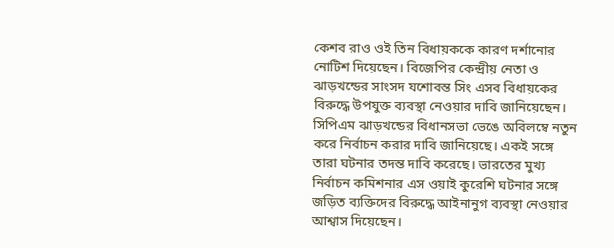কেশব রাও ওই তিন বিধায়ককে কারণ দর্শানোর নোটিশ দিয়েছেন। বিজেপির কেন্দ্রীয় নেতা ও ঝাড়খন্ডের সাংসদ যশোবন্ত সিং এসব বিধায়কের বিরুদ্ধে উপযুক্ত ব্যবস্থা নেওয়ার দাবি জানিয়েছেন।
সিপিএম ঝাড়খন্ডের বিধানসভা ভেঙে অবিলম্বে নতুন করে নির্বাচন করার দাবি জানিয়েছে। একই সঙ্গে তারা ঘটনার তদন্ত দাবি করেছে। ভারতের মুখ্য নির্বাচন কমিশনার এস ওয়াই কুরেশি ঘটনার সঙ্গে জড়িত ব্যক্তিদের বিরুদ্ধে আইনানুগ ব্যবস্থা নেওয়ার আশ্বাস দিয়েছেন।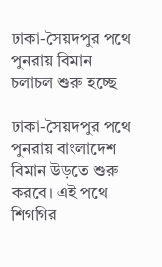ঢাকা-সৈয়দপুর পথে পুনরায় বিমান চলাচল শুরু হচ্ছে

ঢাকা-সৈয়দপুর পথে পুনরায় বাংলাদেশ বিমান উড়তে শুরু করবে। এই পথে শিগগির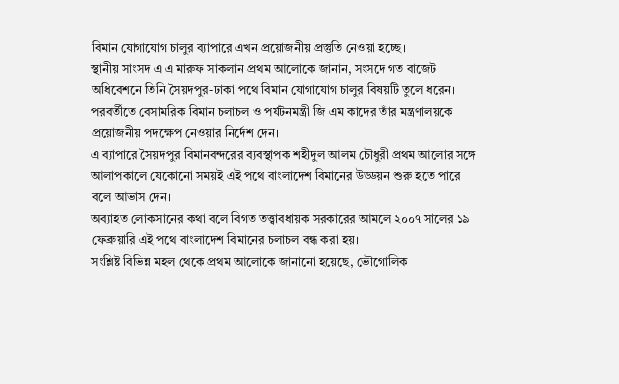বিমান যোগাযোগ চালুর ব্যাপারে এখন প্রয়োজনীয় প্রস্তুতি নেওয়া হচ্ছে।
স্থানীয় সাংসদ এ এ মারুফ সাকলান প্রথম আলোকে জানান, সংসদে গত বাজেট অধিবেশনে তিনি সৈয়দপুর-ঢাকা পথে বিমান যোগাযোগ চালুর বিষয়টি তুলে ধরেন।
পরবর্তীতে বেসামরিক বিমান চলাচল ও পর্যটনমন্ত্রী জি এম কাদের তাঁর মন্ত্রণালয়কে প্রয়োজনীয় পদক্ষেপ নেওয়ার নির্দেশ দেন।
এ ব্যাপারে সৈয়দপুর বিমানবন্দরের ব্যবস্থাপক শহীদুল আলম চৌধুরী প্রথম আলোর সঙ্গে আলাপকালে যেকোনো সময়ই এই পথে বাংলাদেশ বিমানের উড্ডয়ন শুরু হতে পারে বলে আভাস দেন।
অব্যাহত লোকসানের কথা বলে বিগত তত্ত্বাবধায়ক সরকারের আমলে ২০০৭ সালের ১৯ ফেব্রুয়ারি এই পথে বাংলাদেশ বিমানের চলাচল বন্ধ করা হয়।
সংশ্লিষ্ট বিভিন্ন মহল থেকে প্রথম আলোকে জানানো হয়েছে, ভৌগোলিক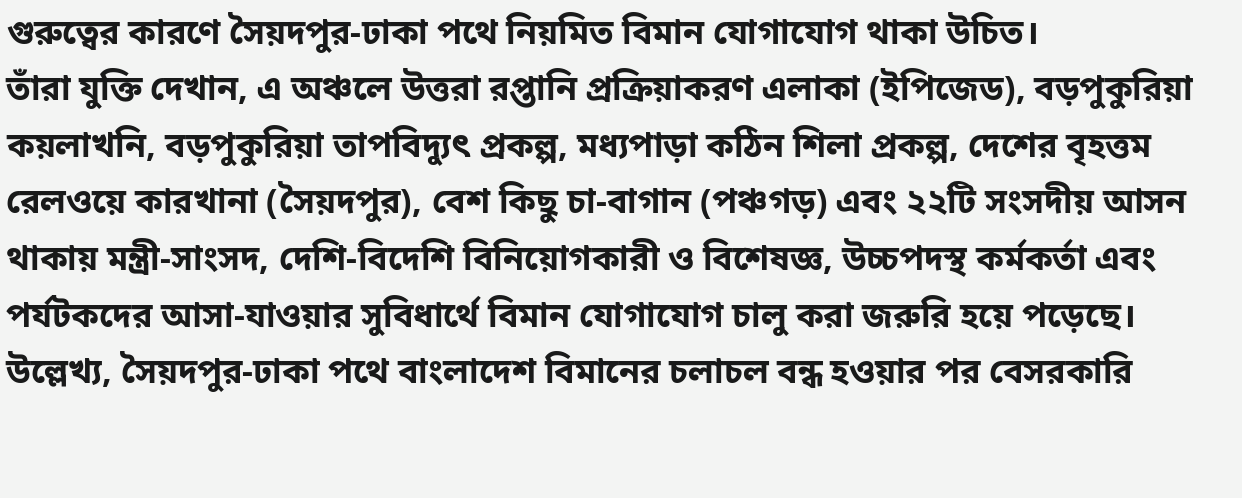গুরুত্বের কারণে সৈয়দপুর-ঢাকা পথে নিয়মিত বিমান যোগাযোগ থাকা উচিত।
তাঁরা যুক্তি দেখান, এ অঞ্চলে উত্তরা রপ্তানি প্রক্রিয়াকরণ এলাকা (ইপিজেড), বড়পুকুরিয়া কয়লাখনি, বড়পুকুরিয়া তাপবিদ্যুৎ প্রকল্প, মধ্যপাড়া কঠিন শিলা প্রকল্প, দেশের বৃহত্তম রেলওয়ে কারখানা (সৈয়দপুর), বেশ কিছু চা-বাগান (পঞ্চগড়) এবং ২২টি সংসদীয় আসন থাকায় মন্ত্রী-সাংসদ, দেশি-বিদেশি বিনিয়োগকারী ও বিশেষজ্ঞ, উচ্চপদস্থ কর্মকর্তা এবং পর্যটকদের আসা-যাওয়ার সুবিধার্থে বিমান যোগাযোগ চালু করা জরুরি হয়ে পড়েছে।
উল্লেখ্য, সৈয়দপুর-ঢাকা পথে বাংলাদেশ বিমানের চলাচল বন্ধ হওয়ার পর বেসরকারি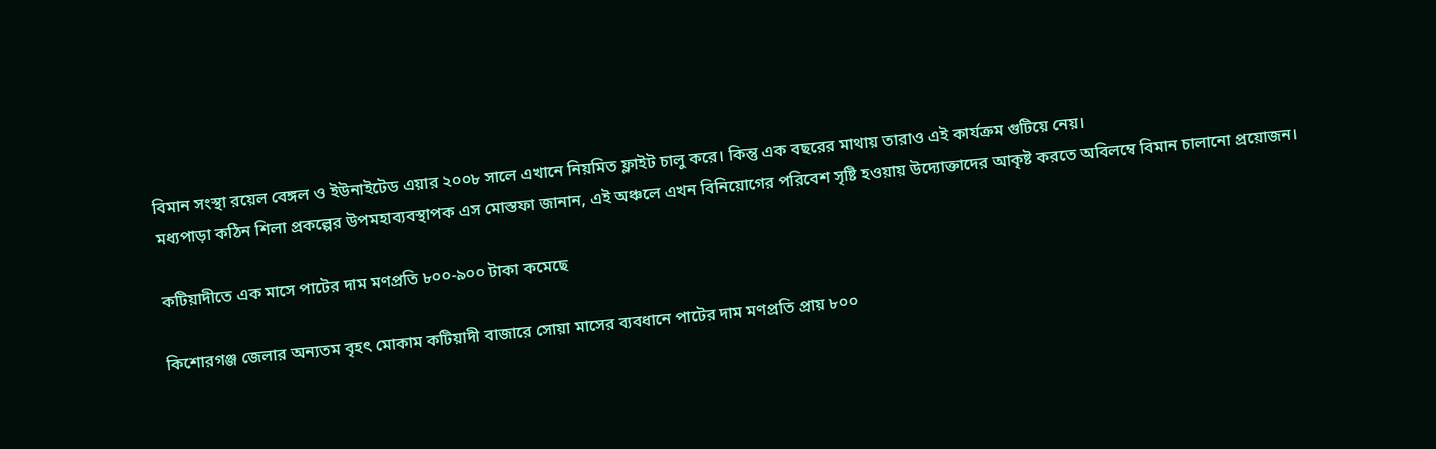বিমান সংস্থা রয়েল বেঙ্গল ও ইউনাইটেড এয়ার ২০০৮ সালে এখানে নিয়মিত ফ্লাইট চালু করে। কিন্তু এক বছরের মাথায় তারাও এই কার্যক্রম গুটিয়ে নেয়।
মধ্যপাড়া কঠিন শিলা প্রকল্পের উপমহাব্যবস্থাপক এস মোস্তফা জানান, এই অঞ্চলে এখন বিনিয়োগের পরিবেশ সৃষ্টি হওয়ায় উদ্যোক্তাদের আকৃষ্ট করতে অবিলম্বে বিমান চালানো প্রয়োজন।

কটিয়াদীতে এক মাসে পাটের দাম মণপ্রতি ৮০০-৯০০ টাকা কমেছে

কিশোরগঞ্জ জেলার অন্যতম বৃহৎ মোকাম কটিয়াদী বাজারে সোয়া মাসের ব্যবধানে পাটের দাম মণপ্রতি প্রায় ৮০০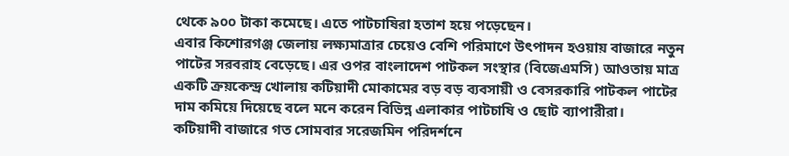থেকে ৯০০ টাকা কমেছে। এতে পাটচাষিরা হতাশ হয়ে পড়েছেন।
এবার কিশোরগঞ্জ জেলায় লক্ষ্যমাত্রার চেয়েও বেশি পরিমাণে উৎপাদন হওয়ায় বাজারে নতুন পাটের সরবরাহ বেড়েছে। এর ওপর বাংলাদেশ পাটকল সংস্থার (বিজেএমসি) আওতায় মাত্র একটি ক্রয়কেন্দ্র খোলায় কটিয়াদী মোকামের বড় বড় ব্যবসায়ী ও বেসরকারি পাটকল পাটের দাম কমিয়ে দিয়েছে বলে মনে করেন বিভিন্ন এলাকার পাটচাষি ও ছোট ব্যাপারীরা।
কটিয়াদী বাজারে গত সোমবার সরেজমিন পরিদর্শনে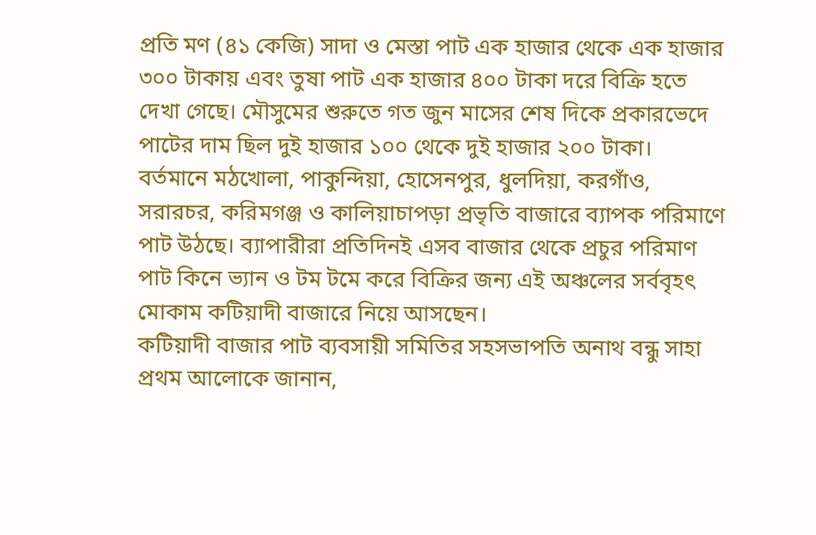প্রতি মণ (৪১ কেজি) সাদা ও মেস্তা পাট এক হাজার থেকে এক হাজার ৩০০ টাকায় এবং তুষা পাট এক হাজার ৪০০ টাকা দরে বিক্রি হতে দেখা গেছে। মৌসুমের শুরুতে গত জুন মাসের শেষ দিকে প্রকারভেদে পাটের দাম ছিল দুই হাজার ১০০ থেকে দুই হাজার ২০০ টাকা।
বর্তমানে মঠখোলা, পাকুন্দিয়া, হোসেনপুর, ধুলদিয়া, করগাঁও, সরারচর, করিমগঞ্জ ও কালিয়াচাপড়া প্রভৃতি বাজারে ব্যাপক পরিমাণে পাট উঠছে। ব্যাপারীরা প্রতিদিনই এসব বাজার থেকে প্রচুর পরিমাণ পাট কিনে ভ্যান ও টম টমে করে বিক্রির জন্য এই অঞ্চলের সর্ববৃহৎ মোকাম কটিয়াদী বাজারে নিয়ে আসছেন।
কটিয়াদী বাজার পাট ব্যবসায়ী সমিতির সহসভাপতি অনাথ বন্ধু সাহা প্রথম আলোকে জানান,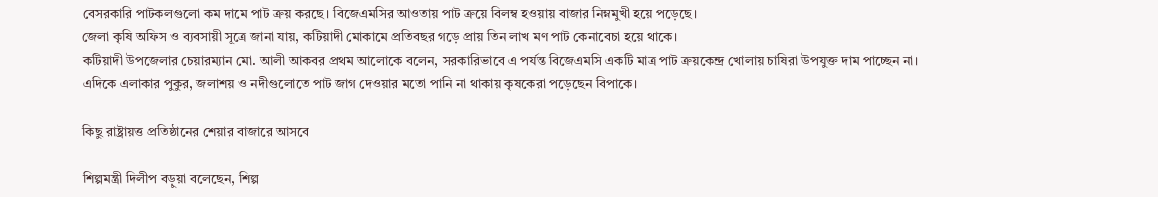বেসরকারি পাটকলগুলো কম দামে পাট ক্রয় করছে। বিজেএমসির আওতায় পাট ক্রয়ে বিলম্ব হওয়ায় বাজার নিম্নমুখী হয়ে পড়েছে।
জেলা কৃষি অফিস ও ব্যবসায়ী সূত্রে জানা যায়, কটিয়াদী মোকামে প্রতিবছর গড়ে প্রায় তিন লাখ মণ পাট কেনাবেচা হয়ে থাকে।
কটিয়াদী উপজেলার চেয়ারম্যান মো. আলী আকবর প্রথম আলোকে বলেন, সরকারিভাবে এ পর্যন্ত বিজেএমসি একটি মাত্র পাট ক্রয়কেন্দ্র খোলায় চাষিরা উপযুক্ত দাম পাচ্ছেন না।
এদিকে এলাকার পুকুর, জলাশয় ও নদীগুলোতে পাট জাগ দেওয়ার মতো পানি না থাকায় কৃষকেরা পড়েছেন বিপাকে।

কিছু রাষ্ট্রায়ত্ত প্রতিষ্ঠানের শেয়ার বাজারে আসবে

শিল্পমন্ত্রী দিলীপ বড়ুয়া বলেছেন, শিল্প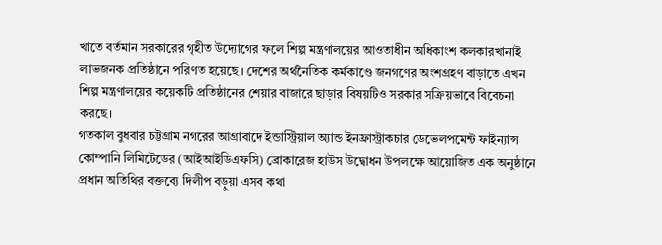খাতে বর্তমান সরকারের গৃহীত উদ্যোগের ফলে শিল্প মন্ত্রণালয়ের আওতাধীন অধিকাংশ কলকারখানাই লাভজনক প্রতিষ্ঠানে পরিণত হয়েছে। দেশের অর্থনৈতিক কর্মকাণ্ডে জনগণের অংশগ্রহণ বাড়াতে এখন শিল্প মন্ত্রণালয়ের কয়েকটি প্রতিষ্ঠানের শেয়ার বাজারে ছাড়ার বিষয়টিও সরকার সক্রিয়ভাবে বিবেচনা করছে।
গতকাল বুধবার চট্টগ্রাম নগরের আগ্রাবাদে ইন্ডাস্ট্রিয়াল অ্যান্ড ইনফ্রাস্ট্রাকচার ডেভেলপমেন্ট ফাইন্যান্স কোম্পানি লিমিটেডের (আইআইডিএফসি) ব্রোকারেজ হাউস উদ্বোধন উপলক্ষে আয়োজিত এক অনুষ্ঠানে প্রধান অতিথির বক্তব্যে দিলীপ বড়ুয়া এসব কথা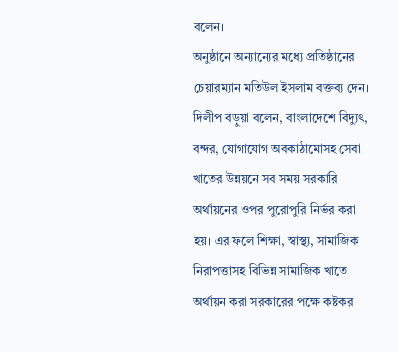বলেন।
অনুষ্ঠানে অন্যান্যের মধ্যে প্রতিষ্ঠানের চেয়ারম্যান মতিউল ইসলাম বক্তব্য দেন।
দিলীপ বড়ুয়া বলেন, বাংলাদেশে বিদ্যুৎ, বন্দর, যোগাযোগ অবকাঠামোসহ সেবা খাতের উন্নয়নে সব সময় সরকারি অর্থায়নের ওপর পুরোপুরি নির্ভর করা হয়। এর ফলে শিক্ষা, স্বাস্থ্য, সামাজিক নিরাপত্তাসহ বিভিন্ন সামাজিক খাতে অর্থায়ন করা সরকারের পক্ষে কষ্টকর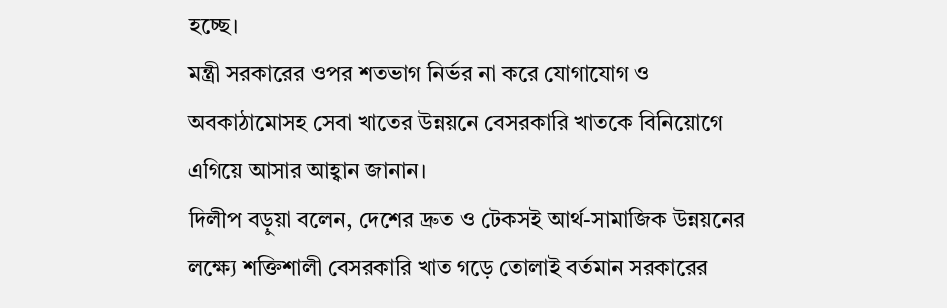হচ্ছে।
মন্ত্রী সরকারের ওপর শতভাগ নির্ভর না করে যোগাযোগ ও অবকাঠামোসহ সেবা খাতের উন্নয়নে বেসরকারি খাতকে বিনিয়োগে এগিয়ে আসার আহ্বান জানান।
দিলীপ বড়ুয়া বলেন, দেশের দ্রুত ও টেকসই আর্থ-সামাজিক উন্নয়নের লক্ষ্যে শক্তিশালী বেসরকারি খাত গড়ে তোলাই বর্তমান সরকারের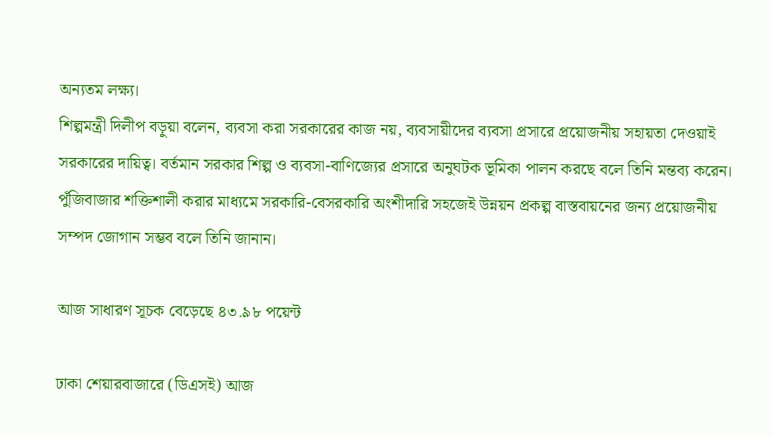অন্যতম লক্ষ্য।
শিল্পমন্ত্রী দিলীপ বড়ুয়া বলেন, ব্যবসা করা সরকারের কাজ নয়, ব্যবসায়ীদের ব্যবসা প্রসারে প্রয়োজনীয় সহায়তা দেওয়াই সরকারের দায়িত্ব। বর্তমান সরকার শিল্প ও ব্যবসা-বাণিজ্যের প্রসারে অনুঘটক ভূমিকা পালন করছে বলে তিনি মন্তব্য করেন।
পুঁজিবাজার শক্তিশালী করার মাধ্যমে সরকারি-বেসরকারি অংশীদারি সহজেই উন্নয়ন প্রকল্প বাস্তবায়নের জন্য প্রয়োজনীয় সম্পদ জোগান সম্ভব বলে তিনি জানান।

আজ সাধারণ সূচক বেড়েছে ৪৩.৯৮ পয়েন্ট

ঢাকা শেয়ারবাজারে (ডিএসই) আজ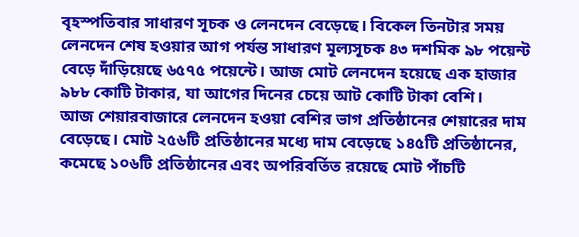বৃহস্পতিবার সাধারণ সূচক ও লেনদেন বেড়েছে। বিকেল তিনটার সময় লেনদেন শেষ হওয়ার আগ পর্যন্ত সাধারণ মূল্যসূচক ৪৩ দশমিক ৯৮ পয়েন্ট বেড়ে দাঁড়িয়েছে ৬৫৭৫ পয়েন্টে। আজ মোট লেনদেন হয়েছে এক হাজার ৯৮৮ কোটি টাকার, যা আগের দিনের চেয়ে আট কোটি টাকা বেশি।
আজ শেয়ারবাজারে লেনদেন হওয়া বেশির ভাগ প্রতিষ্ঠানের শেয়ারের দাম বেড়েছে। মোট ২৫৬টি প্রতিষ্ঠানের মধ্যে দাম বেড়েছে ১৪৫টি প্রতিষ্ঠানের, কমেছে ১০৬টি প্রতিষ্ঠানের এবং অপরিবর্তিত রয়েছে মোট পাঁচটি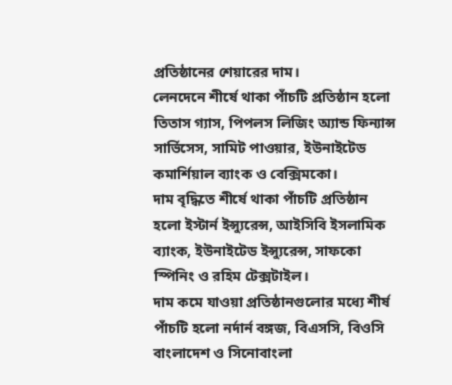প্রতিষ্ঠানের শেয়ারের দাম।
লেনদেনে শীর্ষে থাকা পাঁচটি প্রতিষ্ঠান হলো তিতাস গ্যাস, পিপলস লিজিং অ্যান্ড ফিন্যান্স সার্ভিসেস, সামিট পাওয়ার, ইউনাইটেড কমার্শিয়াল ব্যাংক ও বেক্সিমকো।
দাম বৃদ্ধিতে শীর্ষে থাকা পাঁচটি প্রতিষ্ঠান হলো ইস্টার্ন ইন্স্যুরেন্স, আইসিবি ইসলামিক ব্যাংক, ইউনাইটেড ইন্স্যুরেন্স, সাফকো স্পিনিং ও রহিম টেক্সটাইল।
দাম কমে যাওয়া প্রতিষ্ঠানগুলোর মধ্যে শীর্ষ পাঁচটি হলো নর্দার্ন বঙ্গজ, বিএসসি, বিওসি বাংলাদেশ ও সিনোবাংলা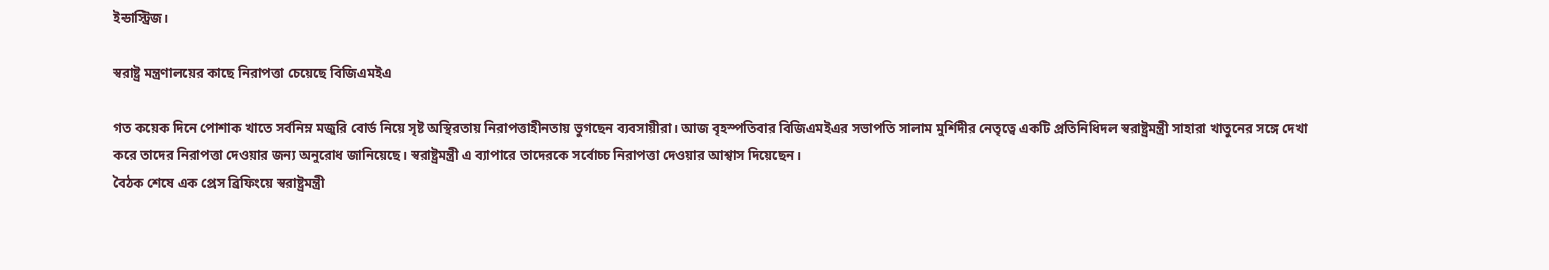ইন্ডাস্ট্রিজ।

স্বরাষ্ট্র মন্ত্রণালয়ের কাছে নিরাপত্তা চেয়েছে বিজিএমইএ

গত কয়েক দিনে পোশাক খাতে সর্বনিম্ন মজুরি বোর্ড নিয়ে সৃষ্ট অস্থিরতায় নিরাপত্তাহীনতায় ভুগছেন ব্যবসায়ীরা। আজ বৃহস্পতিবার বিজিএমইএর সভাপতি সালাম মুর্শিদীর নেতৃত্বে একটি প্রতিনিধিদল স্বরাষ্ট্রমন্ত্রী সাহারা খাতুনের সঙ্গে দেখা করে তাদের নিরাপত্তা দেওয়ার জন্য অনুরোধ জানিয়েছে। স্বরাষ্ট্রমন্ত্রী এ ব্যাপারে তাদেরকে সর্বোচ্চ নিরাপত্তা দেওয়ার আশ্বাস দিয়েছেন।
বৈঠক শেষে এক প্রেস ব্রিফিংয়ে স্বরাষ্ট্রমন্ত্রী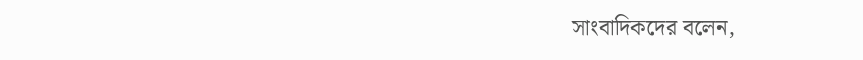সাংবাদিকদের বলেন,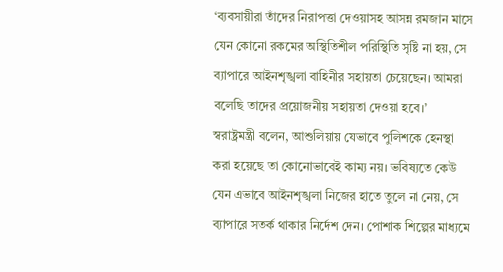‘ব্যবসায়ীরা তাঁদের নিরাপত্তা দেওয়াসহ আসন্ন রমজান মাসে যেন কোনো রকমের অস্থিতিশীল পরিস্থিতি সৃষ্টি না হয়, সে ব্যাপারে আইনশৃঙ্খলা বাহিনীর সহায়তা চেয়েছেন। আমরা বলেছি তাদের প্রয়োজনীয় সহায়তা দেওয়া হবে।’
স্বরাষ্ট্রমন্ত্রী বলেন, আশুলিয়ায় যেভাবে পুলিশকে হেনস্থা করা হয়েছে তা কোনোভাবেই কাম্য নয়। ভবিষ্যতে কেউ যেন এভাবে আইনশৃঙ্খলা নিজের হাতে তুলে না নেয়, সে ব্যাপারে সতর্ক থাকার নির্দেশ দেন। পোশাক শিল্পের মাধ্যমে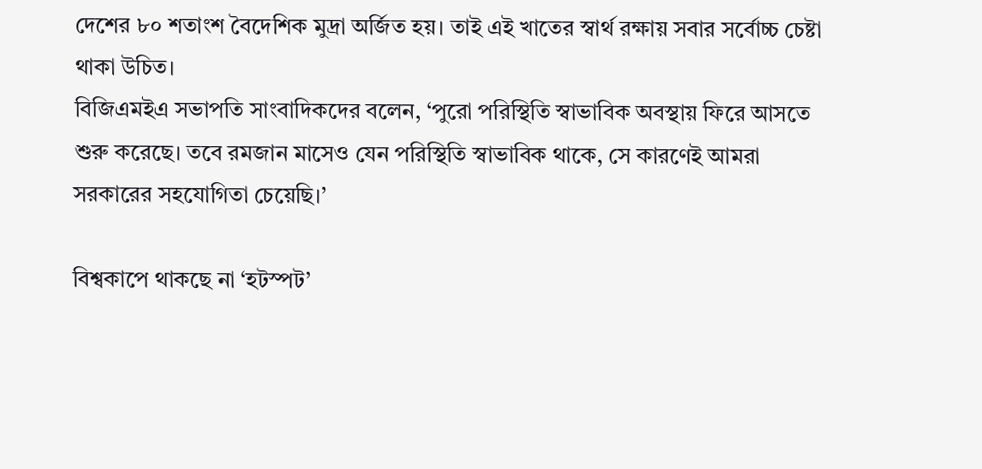দেশের ৮০ শতাংশ বৈদেশিক মুদ্রা অর্জিত হয়। তাই এই খাতের স্বার্থ রক্ষায় সবার সর্বোচ্চ চেষ্টা থাকা উচিত।
বিজিএমইএ সভাপতি সাংবাদিকদের বলেন, ‘পুরো পরিস্থিতি স্বাভাবিক অবস্থায় ফিরে আসতে শুরু করেছে। তবে রমজান মাসেও যেন পরিস্থিতি স্বাভাবিক থাকে, সে কারণেই আমরা সরকারের সহযোগিতা চেয়েছি।’

বিশ্বকাপে থাকছে না ‘হটস্পট’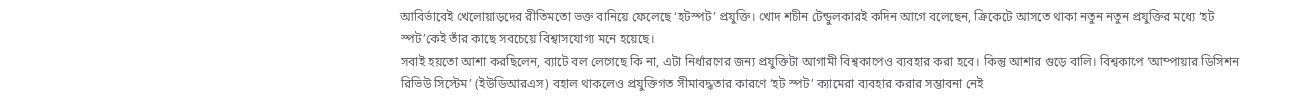আবির্ভাবেই খেলোয়াড়দের রীতিমতো ভক্ত বানিয়ে ফেলেছে ‘হটস্পট’ প্রযুক্তি। খোদ শচীন টেন্ডুলকারই কদিন আগে বলেছেন, ক্রিকেটে আসতে থাকা নতুন নতুন প্রযুক্তির মধ্যে ‘হট স্পট’কেই তাঁর কাছে সবচেয়ে বিশ্বাসযোগ্য মনে হয়েছে।
সবাই হয়তো আশা করছিলেন, ব্যাটে বল লেগেছে কি না, এটা নির্ধারণের জন্য প্রযুক্তিটা আগামী বিশ্বকাপেও ব্যবহার করা হবে। কিন্তু আশার গুড়ে বালি। বিশ্বকাপে ‘আম্পায়ার ডিসিশন রিভিউ সিস্টেম’ (ইউডিআরএস) বহাল থাকলেও প্রযুক্তিগত সীমাবদ্ধতার কারণে ‘হট স্পট’ ক্যামেরা ব্যবহার করার সম্ভাবনা নেই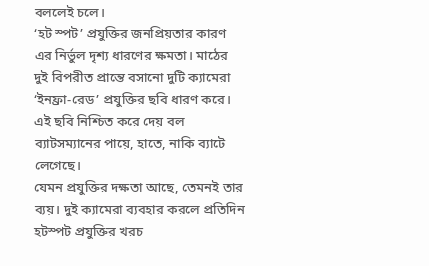বললেই চলে।
‘হট স্পট’ প্রযুক্তির জনপ্রিয়তার কারণ এর নির্ভুল দৃশ্য ধারণের ক্ষমতা। মাঠের দুই বিপরীত প্রান্তে বসানো দুটি ক্যামেরা ‘ইনফ্রা-রেড’ প্রযুক্তির ছবি ধারণ করে। এই ছবি নিশ্চিত করে দেয় বল ব্যাটসম্যানের পায়ে, হাতে, নাকি ব্যাটে লেগেছে।
যেমন প্রযুক্তির দক্ষতা আছে, তেমনই তার ব্যয়। দুই ক্যামেরা ব্যবহার করলে প্রতিদিন হটস্পট প্রযুক্তির খরচ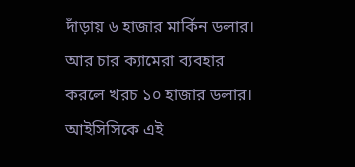দাঁড়ায় ৬ হাজার মার্কিন ডলার। আর চার ক্যামেরা ব্যবহার করলে খরচ ১০ হাজার ডলার।
আইসিসিকে এই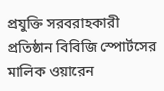প্রযুক্তি সরবরাহকারী প্রতিষ্ঠান বিবিজি স্পোর্টসের মালিক ওয়ারেন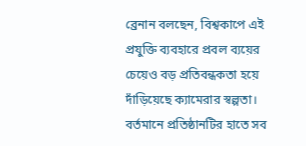ব্রেনান বলছেন, বিশ্বকাপে এই প্রযুক্তি ব্যবহারে প্রবল ব্যয়ের চেয়েও বড় প্রতিবন্ধকতা হয়ে দাঁড়িয়েছে ক্যামেরার স্বল্পতা। বর্তমানে প্রতিষ্ঠানটির হাতে সব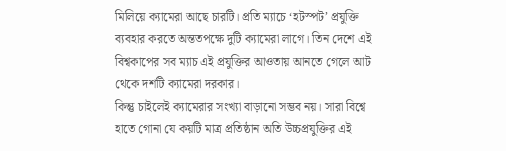মিলিয়ে ক্যামেরা আছে চারটি। প্রতি ম্যাচে ‘হটস্পট’ প্রযুক্তি ব্যবহার করতে অন্ততপক্ষে দুটি ক্যামেরা লাগে। তিন দেশে এই বিশ্বকাপের সব ম্যাচ এই প্রযুক্তির আওতায় আনতে গেলে আট থেকে দশটি ক্যামেরা দরকার।
কিন্তু চাইলেই ক্যামেরার সংখ্যা বাড়ানো সম্ভব নয়। সারা বিশ্বে হাতে গোনা যে কয়টি মাত্র প্রতিষ্ঠান অতি উচ্চপ্রযুক্তির এই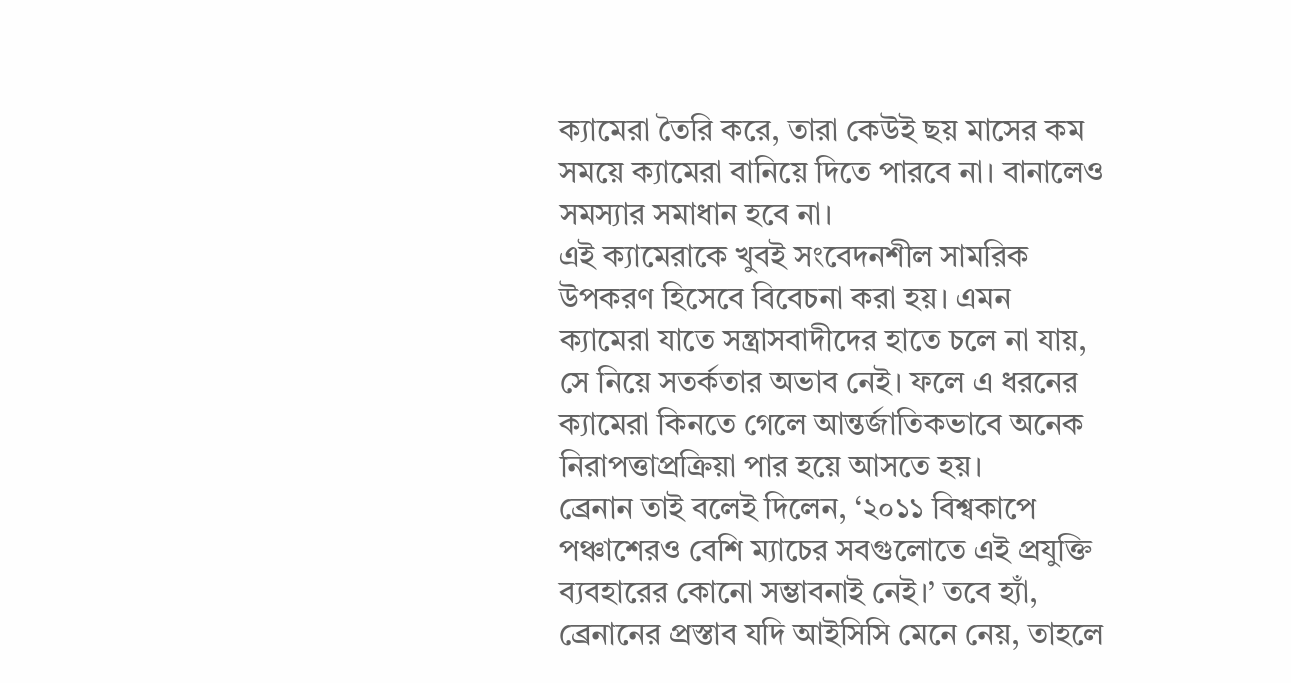ক্যামেরা তৈরি করে, তারা কেউই ছয় মাসের কম সময়ে ক্যামেরা বানিয়ে দিতে পারবে না। বানালেও সমস্যার সমাধান হবে না।
এই ক্যামেরাকে খুবই সংবেদনশীল সামরিক উপকরণ হিসেবে বিবেচনা করা হয়। এমন ক্যামেরা যাতে সন্ত্রাসবাদীদের হাতে চলে না যায়, সে নিয়ে সতর্কতার অভাব নেই। ফলে এ ধরনের ক্যামেরা কিনতে গেলে আন্তর্জাতিকভাবে অনেক নিরাপত্তাপ্রক্রিয়া পার হয়ে আসতে হয়।
ব্রেনান তাই বলেই দিলেন, ‘২০১১ বিশ্বকাপে পঞ্চাশেরও বেশি ম্যাচের সবগুলোতে এই প্রযুক্তি ব্যবহারের কোনো সম্ভাবনাই নেই।’ তবে হ্যাঁ, ব্রেনানের প্রস্তাব যদি আইসিসি মেনে নেয়, তাহলে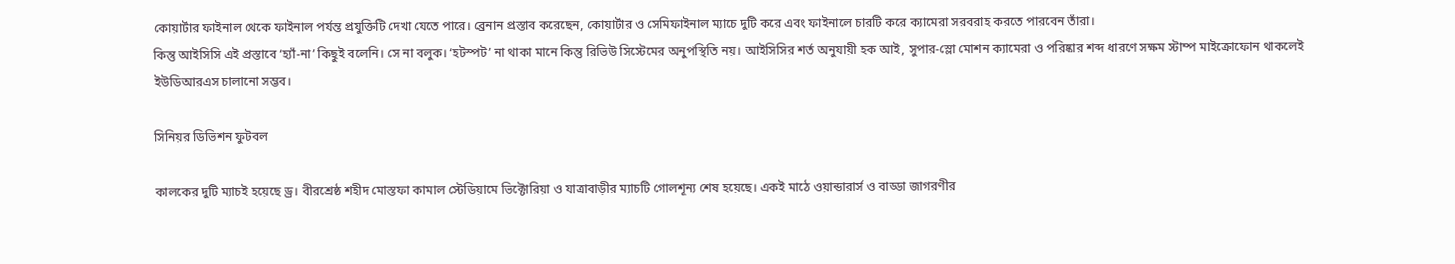কোয়ার্টার ফাইনাল থেকে ফাইনাল পর্যন্ত প্রযুক্তিটি দেখা যেতে পারে। ব্রেনান প্রস্তাব করেছেন, কোয়ার্টার ও সেমিফাইনাল ম্যাচে দুটি করে এবং ফাইনালে চারটি করে ক্যামেরা সরবরাহ করতে পারবেন তাঁরা।
কিন্তু আইসিসি এই প্রস্তাবে ‘হ্যাঁ-না’ কিছুই বলেনি। সে না বলুক। ‘হটস্পট’ না থাকা মানে কিন্তু রিভিউ সিস্টেমের অনুপস্থিতি নয়। আইসিসির শর্ত অনুযায়ী হক আই, সুপার-স্লো মোশন ক্যামেরা ও পরিষ্কার শব্দ ধারণে সক্ষম স্টাম্প মাইক্রোফোন থাকলেই ইউডিআরএস চালানো সম্ভব।

সিনিয়র ডিভিশন ফুটবল

কালকের দুটি ম্যাচই হয়েছে ড্র। বীরশ্রেষ্ঠ শহীদ মোস্তফা কামাল স্টেডিয়ামে ভিক্টোরিয়া ও যাত্রাবাড়ীর ম্যাচটি গোলশূন্য শেষ হয়েছে। একই মাঠে ওয়ান্ডারার্স ও বাড্ডা জাগরণীর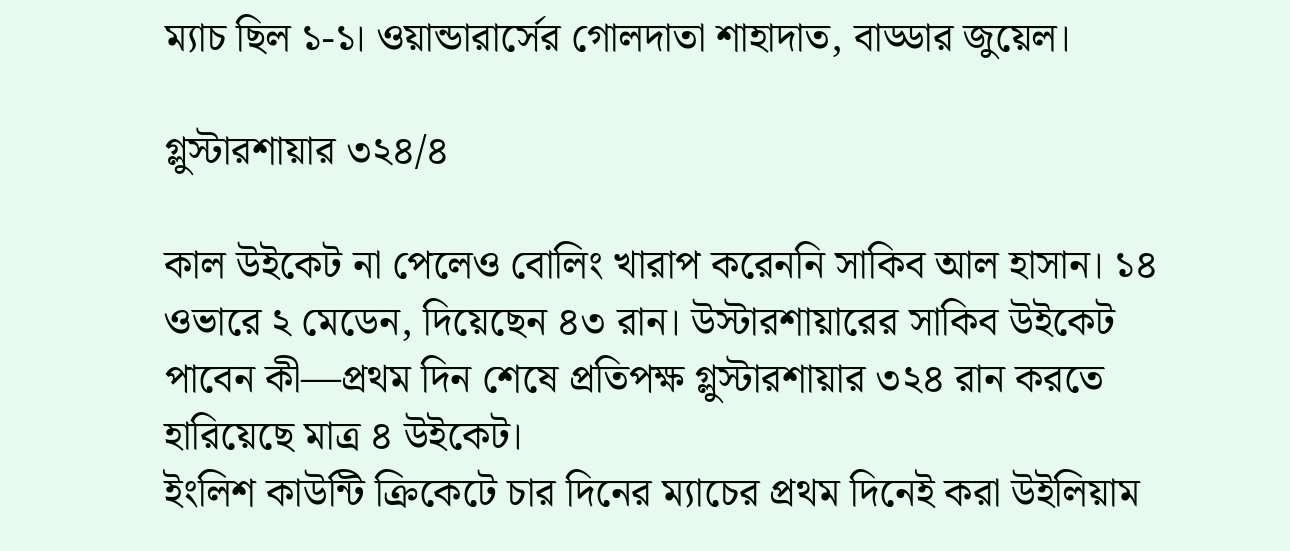ম্যাচ ছিল ১-১। ওয়ান্ডারার্সের গোলদাতা শাহাদাত, বাড্ডার জুয়েল।

গ্লুস্টারশায়ার ৩২৪/৪

কাল উইকেট না পেলেও বোলিং খারাপ করেননি সাকিব আল হাসান। ১৪ ওভারে ২ মেডেন, দিয়েছেন ৪৩ রান। উস্টারশায়ারের সাকিব উইকেট পাবেন কী—প্রথম দিন শেষে প্রতিপক্ষ গ্লুস্টারশায়ার ৩২৪ রান করতে হারিয়েছে মাত্র ৪ উইকেট।
ইংলিশ কাউন্টি ক্রিকেটে চার দিনের ম্যাচের প্রথম দিনেই করা উইলিয়াম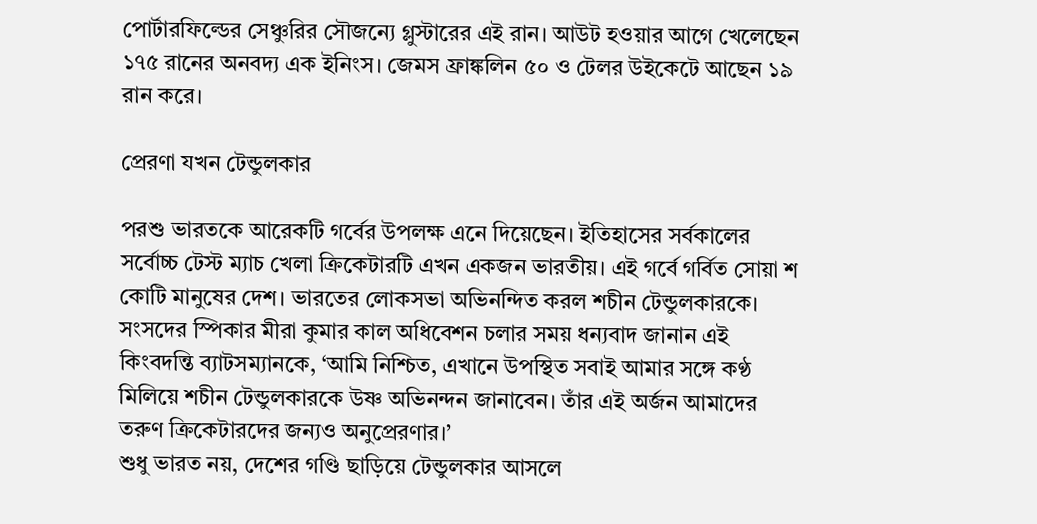পোর্টারফিল্ডের সেঞ্চুরির সৌজন্যে গ্লুস্টারের এই রান। আউট হওয়ার আগে খেলেছেন ১৭৫ রানের অনবদ্য এক ইনিংস। জেমস ফ্রাঙ্কলিন ৫০ ও টেলর উইকেটে আছেন ১৯ রান করে।

প্রেরণা যখন টেন্ডুলকার

পরশু ভারতকে আরেকটি গর্বের উপলক্ষ এনে দিয়েছেন। ইতিহাসের সর্বকালের সর্বোচ্চ টেস্ট ম্যাচ খেলা ক্রিকেটারটি এখন একজন ভারতীয়। এই গর্বে গর্বিত সোয়া শ কোটি মানুষের দেশ। ভারতের লোকসভা অভিনন্দিত করল শচীন টেন্ডুলকারকে। সংসদের স্পিকার মীরা কুমার কাল অধিবেশন চলার সময় ধন্যবাদ জানান এই কিংবদন্তি ব্যাটসম্যানকে, ‘আমি নিশ্চিত, এখানে উপস্থিত সবাই আমার সঙ্গে কণ্ঠ মিলিয়ে শচীন টেন্ডুলকারকে উষ্ণ অভিনন্দন জানাবেন। তাঁর এই অর্জন আমাদের তরুণ ক্রিকেটারদের জন্যও অনুপ্রেরণার।’
শুধু ভারত নয়, দেশের গণ্ডি ছাড়িয়ে টেন্ডুলকার আসলে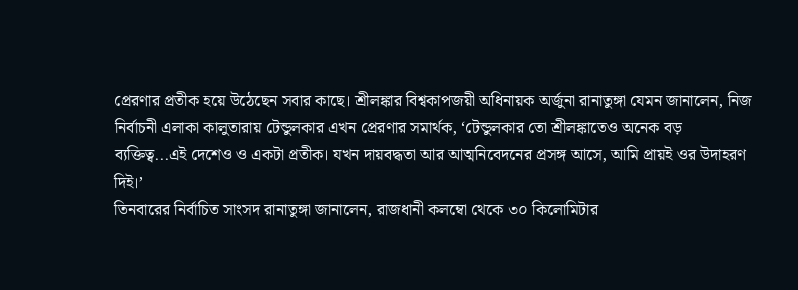প্রেরণার প্রতীক হয়ে উঠেছেন সবার কাছে। শ্রীলঙ্কার বিশ্বকাপজয়ী অধিনায়ক অর্জুনা রানাতুঙ্গা যেমন জানালেন, নিজ নির্বাচনী এলাকা কালুতারায় টেন্ডুলকার এখন প্রেরণার সমার্থক, ‘টেন্ডুলকার তো শ্রীলঙ্কাতেও অনেক বড় ব্যক্তিত্ব...এই দেশেও ও একটা প্রতীক। যখন দায়বদ্ধতা আর আত্মনিবেদনের প্রসঙ্গ আসে, আমি প্রায়ই ওর উদাহরণ দিই।’
তিনবারের নির্বাচিত সাংসদ রানাতুঙ্গা জানালেন, রাজধানী কলম্বো থেকে ৩০ কিলোমিটার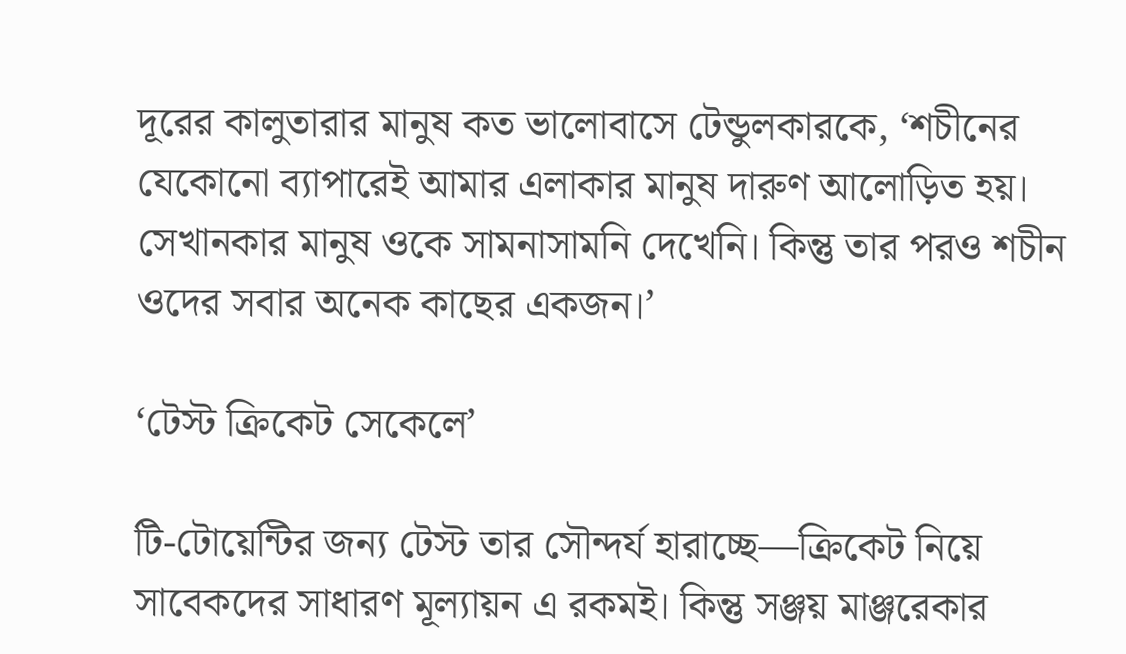দূরের কালুতারার মানুষ কত ভালোবাসে টেন্ডুলকারকে, ‘শচীনের যেকোনো ব্যাপারেই আমার এলাকার মানুষ দারুণ আলোড়িত হয়। সেখানকার মানুষ ওকে সামনাসামনি দেখেনি। কিন্তু তার পরও শচীন ওদের সবার অনেক কাছের একজন।’

‘টেস্ট ক্রিকেট সেকেলে’

টি-টোয়েন্টির জন্য টেস্ট তার সৌন্দর্য হারাচ্ছে—ক্রিকেট নিয়ে সাবেকদের সাধারণ মূল্যায়ন এ রকমই। কিন্তু সঞ্জয় মাঞ্জরেকার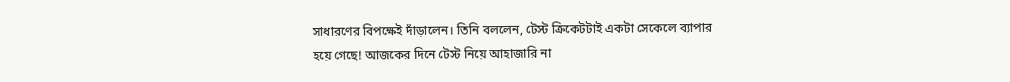সাধারণের বিপক্ষেই দাঁড়ালেন। তিনি বললেন, টেস্ট ক্রিকেটটাই একটা সেকেলে ব্যাপার হয়ে গেছে! আজকের দিনে টেস্ট নিয়ে আহাজারি না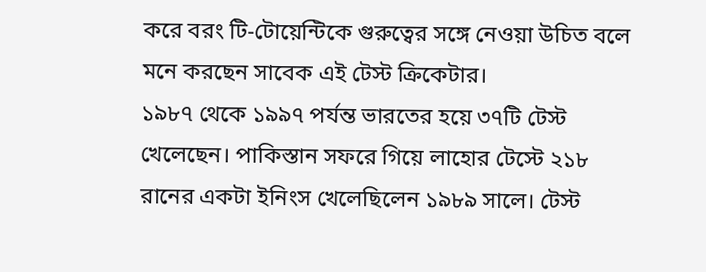করে বরং টি-টোয়েন্টিকে গুরুত্বের সঙ্গে নেওয়া উচিত বলে মনে করছেন সাবেক এই টেস্ট ক্রিকেটার।
১৯৮৭ থেকে ১৯৯৭ পর্যন্ত ভারতের হয়ে ৩৭টি টেস্ট খেলেছেন। পাকিস্তান সফরে গিয়ে লাহোর টেস্টে ২১৮ রানের একটা ইনিংস খেলেছিলেন ১৯৮৯ সালে। টেস্ট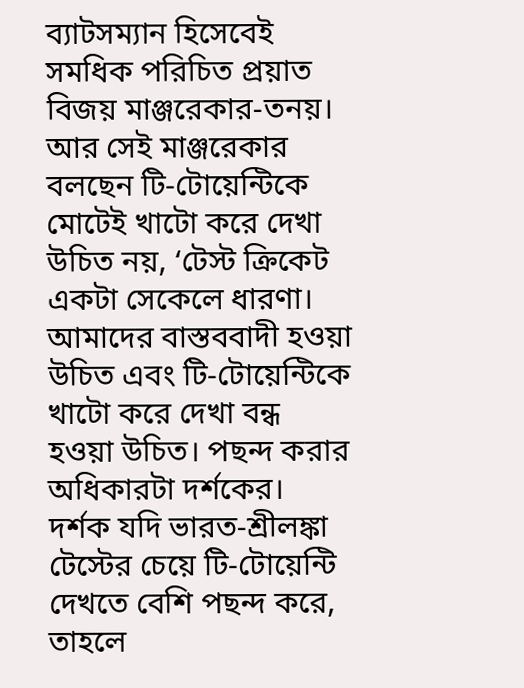ব্যাটসম্যান হিসেবেই সমধিক পরিচিত প্রয়াত বিজয় মাঞ্জরেকার-তনয়। আর সেই মাঞ্জরেকার বলছেন টি-টোয়েন্টিকে মোটেই খাটো করে দেখা উচিত নয়, ‘টেস্ট ক্রিকেট একটা সেকেলে ধারণা। আমাদের বাস্তববাদী হওয়া উচিত এবং টি-টোয়েন্টিকে খাটো করে দেখা বন্ধ হওয়া উচিত। পছন্দ করার অধিকারটা দর্শকের। দর্শক যদি ভারত-শ্রীলঙ্কা টেস্টের চেয়ে টি-টোয়েন্টি দেখতে বেশি পছন্দ করে, তাহলে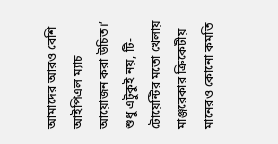আমাদের আরও বেশি আইপিএল ম্যাচ আয়োজন করা উচিত।’
শুধু এটুকুই নয়, টি-টোয়েন্টির মতো খেলায় মাঞ্জরেকার ক্রিকেটীয় মানেরও কোনো কমতি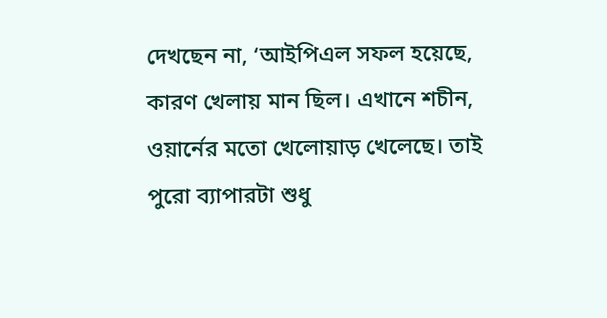দেখছেন না, ‘আইপিএল সফল হয়েছে, কারণ খেলায় মান ছিল। এখানে শচীন, ওয়ার্নের মতো খেলোয়াড় খেলেছে। তাই পুরো ব্যাপারটা শুধু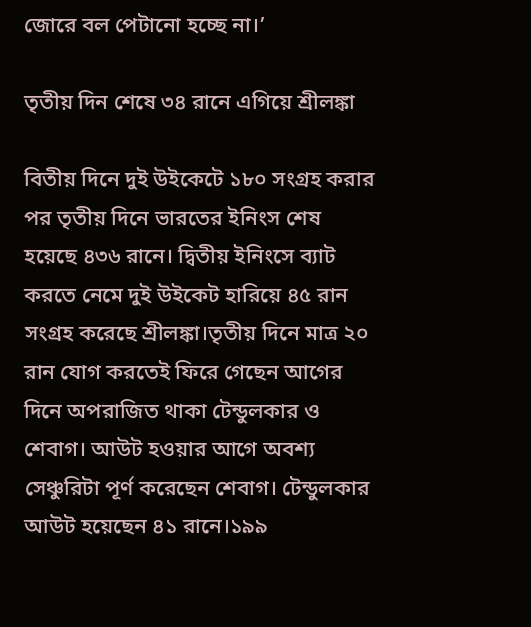জোরে বল পেটানো হচ্ছে না।’

তৃতীয় দিন শেষে ৩৪ রানে এগিয়ে শ্রীলঙ্কা

বিতীয় দিনে দুই উইকেটে ১৮০ সংগ্রহ করার পর তৃতীয় দিনে ভারতের ইনিংস শেষ হয়েছে ৪৩৬ রানে। দ্বিতীয় ইনিংসে ব্যাট করতে নেমে দুই উইকেট হারিয়ে ৪৫ রান সংগ্রহ করেছে শ্রীলঙ্কা।তৃতীয় দিনে মাত্র ২০ রান যোগ করতেই ফিরে গেছেন আগের দিনে অপরাজিত থাকা টেন্ডুলকার ও শেবাগ। আউট হওয়ার আগে অবশ্য সেঞ্চুরিটা পূর্ণ করেছেন শেবাগ। টেন্ডুলকার আউট হয়েছেন ৪১ রানে।১৯৯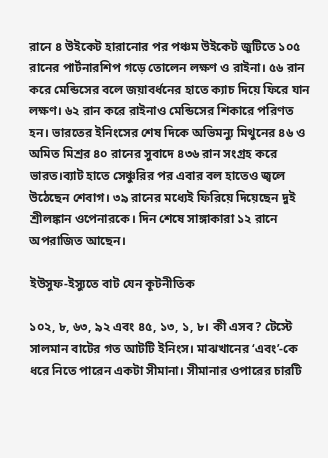রানে ৪ উইকেট হারানোর পর পঞ্চম উইকেট জুটিতে ১০৫ রানের পার্টনারশিপ গড়ে তোলেন লক্ষণ ও রাইনা। ৫৬ রান করে মেন্ডিসের বলে জয়াবর্ধনের হাতে ক্যাচ দিয়ে ফিরে যান লক্ষণ। ৬২ রান করে রাইনাও মেন্ডিসের শিকারে পরিণত হন। ভারতের ইনিংসের শেষ দিকে অভিমন্যু মিথুনের ৪৬ ও অমিত মিশ্রর ৪০ রানের সুবাদে ৪৩৬ রান সংগ্রহ করে ভারত।ব্যাট হাতে সেঞ্চুরির পর এবার বল হাতেও জ্বলে উঠেছেন শেবাগ। ৩৯ রানের মধ্যেই ফিরিয়ে দিয়েছেন দুই শ্রীলঙ্কান ওপেনারকে। দিন শেষে সাঙ্গাকারা ১২ রানে অপরাজিত আছেন।

ইউসুফ-ইস্যুতে বাট যেন কূটনীতিক

১০২, ৮, ৬৩, ৯২ এবং ৪৫, ১৩, ১, ৮। কী এসব? টেস্টে সালমান বাটের গত আটটি ইনিংস। মাঝখানের ‘এবং’-কে ধরে নিতে পারেন একটা সীমানা। সীমানার ওপারের চারটি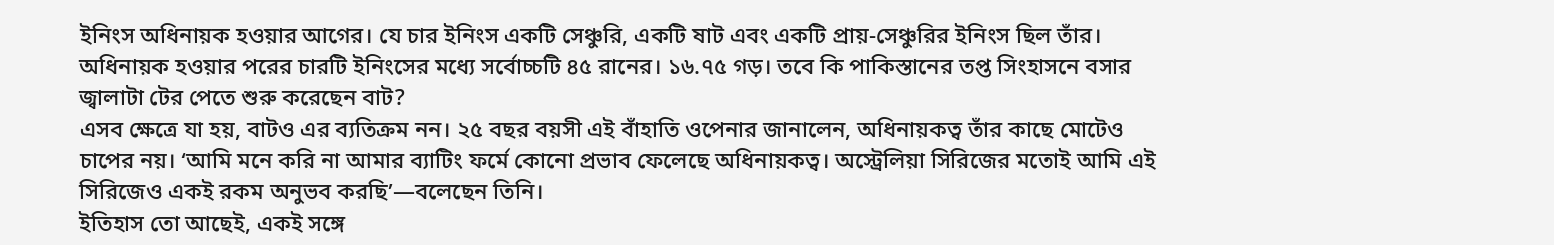ইনিংস অধিনায়ক হওয়ার আগের। যে চার ইনিংস একটি সেঞ্চুরি, একটি ষাট এবং একটি প্রায়-সেঞ্চুরির ইনিংস ছিল তাঁর। অধিনায়ক হওয়ার পরের চারটি ইনিংসের মধ্যে সর্বোচ্চটি ৪৫ রানের। ১৬.৭৫ গড়। তবে কি পাকিস্তানের তপ্ত সিংহাসনে বসার জ্বালাটা টের পেতে শুরু করেছেন বাট?
এসব ক্ষেত্রে যা হয়, বাটও এর ব্যতিক্রম নন। ২৫ বছর বয়সী এই বাঁহাতি ওপেনার জানালেন, অধিনায়কত্ব তাঁর কাছে মোটেও চাপের নয়। ‘আমি মনে করি না আমার ব্যাটিং ফর্মে কোনো প্রভাব ফেলেছে অধিনায়কত্ব। অস্ট্রেলিয়া সিরিজের মতোই আমি এই সিরিজেও একই রকম অনুভব করছি’—বলেছেন তিনি।
ইতিহাস তো আছেই, একই সঙ্গে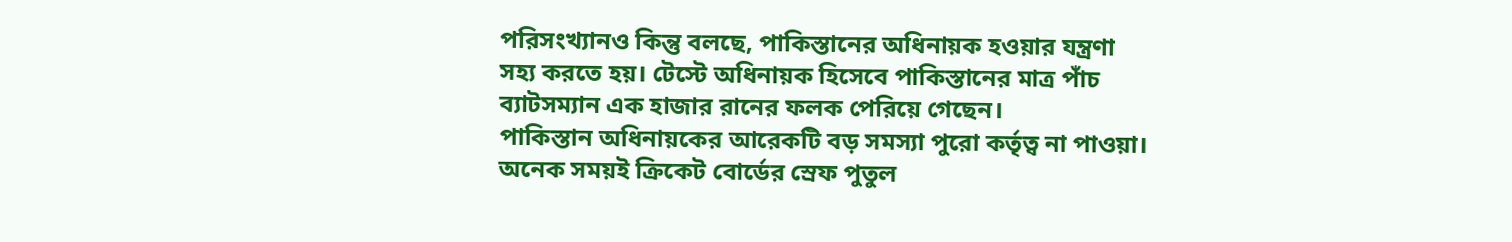পরিসংখ্যানও কিন্তু বলছে, পাকিস্তানের অধিনায়ক হওয়ার যন্ত্রণা সহ্য করতে হয়। টেস্টে অধিনায়ক হিসেবে পাকিস্তানের মাত্র পাঁচ ব্যাটসম্যান এক হাজার রানের ফলক পেরিয়ে গেছেন।
পাকিস্তান অধিনায়কের আরেকটি বড় সমস্যা পুরো কর্তৃত্ব না পাওয়া। অনেক সময়ই ক্রিকেট বোর্ডের স্রেফ পুতুল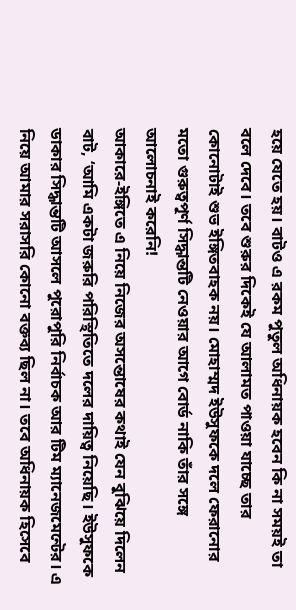হয়ে যেতে হয়। বাটও এ রকম পুতুল অধিনায়ক হবেন কি না সময়ই তা বলে দেবে। তবে শুরুর দিকেই যে আলামত পাওয়া যাচ্ছে তার কোনোটাই শুভ ইঙ্গিতবাহক নয়। মোহাম্মদ ইউসুফকে দলে ফেরানোর মতো গুরুত্বপূর্ণ সিদ্ধান্তটি নেওয়ার আগে বোর্ড নাকি তাঁর সঙ্গে আলোচনাই করেনি!
আকারে-ইঙ্গিতে এ নিয়ে নিজের অসন্তোষের কথাই যেন বুঝিয়ে দিলেন বাট, ‘আমি একটা জরুরি পরিস্থিতিতে দলের দায়িত্ব নিয়েছি। ইউসুফকে ডাকার সিদ্ধান্তটি আসলে পুরোপুরি নির্বাচক আর টিম ম্যানেজমেন্টের। এ নিয়ে আমার সরাসরি কোনো বক্তব্য ছিল না। তবে অধিনায়ক হিসেবে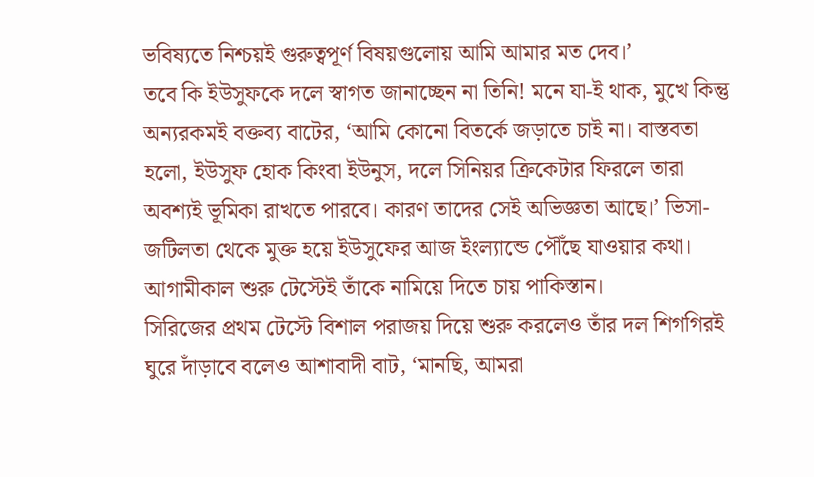ভবিষ্যতে নিশ্চয়ই গুরুত্বপূর্ণ বিষয়গুলোয় আমি আমার মত দেব।’
তবে কি ইউসুফকে দলে স্বাগত জানাচ্ছেন না তিনি! মনে যা-ই থাক, মুখে কিন্তু অন্যরকমই বক্তব্য বাটের, ‘আমি কোনো বিতর্কে জড়াতে চাই না। বাস্তবতা হলো, ইউসুফ হোক কিংবা ইউনুস, দলে সিনিয়র ক্রিকেটার ফিরলে তারা অবশ্যই ভূমিকা রাখতে পারবে। কারণ তাদের সেই অভিজ্ঞতা আছে।’ ভিসা-জটিলতা থেকে মুক্ত হয়ে ইউসুফের আজ ইংল্যান্ডে পৌঁছে যাওয়ার কথা। আগামীকাল শুরু টেস্টেই তাঁকে নামিয়ে দিতে চায় পাকিস্তান।
সিরিজের প্রথম টেস্টে বিশাল পরাজয় দিয়ে শুরু করলেও তাঁর দল শিগগিরই ঘুরে দাঁড়াবে বলেও আশাবাদী বাট, ‘মানছি, আমরা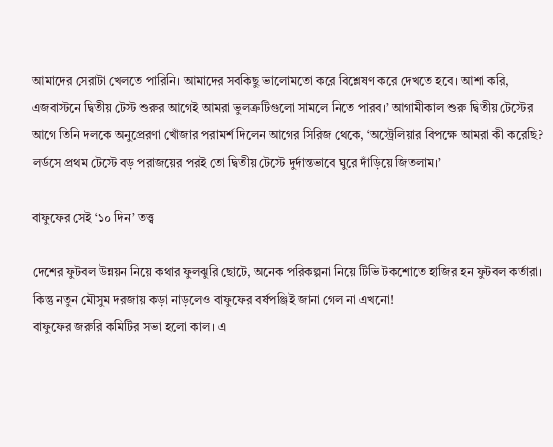আমাদের সেরাটা খেলতে পারিনি। আমাদের সবকিছু ভালোমতো করে বিশ্লেষণ করে দেখতে হবে। আশা করি, এজবাস্টনে দ্বিতীয় টেস্ট শুরুর আগেই আমরা ভুলত্রুটিগুলো সামলে নিতে পারব।’ আগামীকাল শুরু দ্বিতীয় টেস্টের আগে তিনি দলকে অনুপ্রেরণা খোঁজার পরামর্শ দিলেন আগের সিরিজ থেকে, ‘অস্ট্রেলিয়ার বিপক্ষে আমরা কী করেছি? লর্ডসে প্রথম টেস্টে বড় পরাজয়ের পরই তো দ্বিতীয় টেস্টে দুর্দান্তভাবে ঘুরে দাঁড়িয়ে জিতলাম।’

বাফুফের সেই ‘১০ দিন’ তত্ত্ব

দেশের ফুটবল উন্নয়ন নিয়ে কথার ফুলঝুরি ছোটে, অনেক পরিকল্পনা নিয়ে টিভি টকশোতে হাজির হন ফুটবল কর্তারা। কিন্তু নতুন মৌসুম দরজায় কড়া নাড়লেও বাফুফের বর্ষপঞ্জিই জানা গেল না এখনো!
বাফুফের জরুরি কমিটির সভা হলো কাল। এ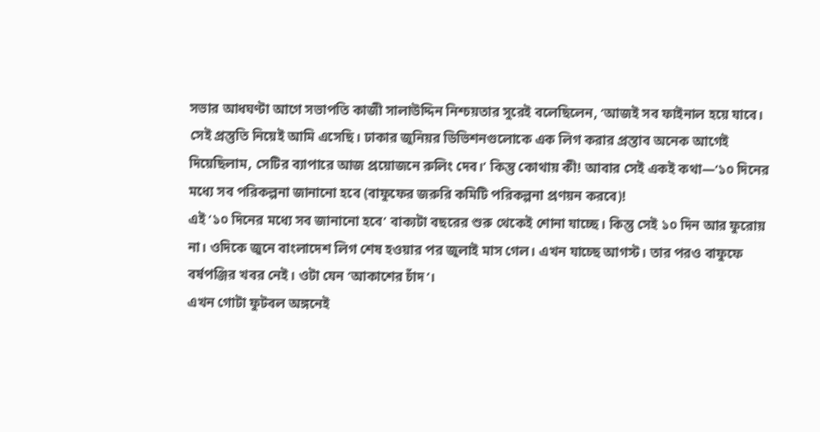সভার আধঘণ্টা আগে সভাপতি কাজী সালাউদ্দিন নিশ্চয়তার সুরেই বলেছিলেন, ‘আজই সব ফাইনাল হয়ে যাবে। সেই প্রস্তুতি নিয়েই আমি এসেছি। ঢাকার জুনিয়র ডিভিশনগুলোকে এক লিগ করার প্রস্তাব অনেক আগেই দিয়েছিলাম, সেটির ব্যাপারে আজ প্রয়োজনে রুলিং দেব।’ কিন্তু কোথায় কী! আবার সেই একই কথা—‘১০ দিনের মধ্যে সব পরিকল্পনা জানানো হবে (বাফুফের জরুরি কমিটি পরিকল্পনা প্রণয়ন করবে)!
এই ‘১০ দিনের মধ্যে সব জানানো হবে’ বাক্যটা বছরের শুরু থেকেই শোনা যাচ্ছে। কিন্তু সেই ১০ দিন আর ফুরোয় না। ওদিকে জুনে বাংলাদেশ লিগ শেষ হওয়ার পর জুলাই মাস গেল। এখন যাচ্ছে আগস্ট। তার পরও বাফুফে বর্ষপঞ্জির খবর নেই। ওটা যেন ‘আকাশের চাঁদ’।
এখন গোটা ফুটবল অঙ্গনেই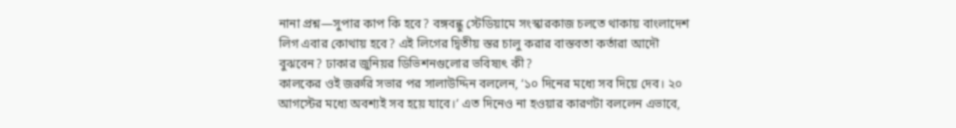নানা প্রশ্ন—সুপার কাপ কি হবে? বঙ্গবন্ধু স্টেডিয়ামে সংস্কারকাজ চলতে থাকায় বাংলাদেশ লিগ এবার কোথায় হবে? এই লিগের দ্বিতীয় স্তর চালু করার বাস্তবতা কর্তারা আদৌ বুঝবেন? ঢাকার জুনিয়র ডিভিশনগুলোর ভবিষ্যৎ কী?
কালকের ওই জরুরি সভার পর সালাউদ্দিন বললেন, ‘১০ দিনের মধ্যে সব দিয়ে দেব। ২০ আগস্টের মধ্যে অবশ্যই সব হয়ে যাবে।’ এত দিনেও না হওয়ার কারণটা বললেন এভাবে,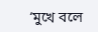‘মুখে বলে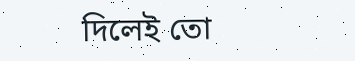দিলেই তো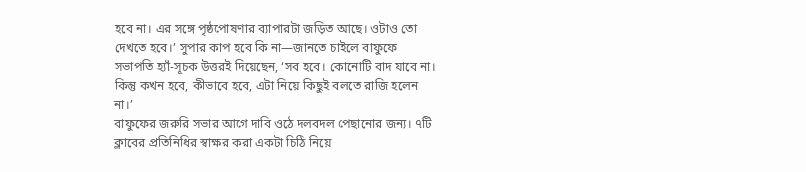হবে না। এর সঙ্গে পৃষ্ঠপোষণার ব্যাপারটা জড়িত আছে। ওটাও তো দেখতে হবে।’ সুপার কাপ হবে কি না—জানতে চাইলে বাফুফে সভাপতি হ্যাঁ-সূচক উত্তরই দিয়েছেন, ‘সব হবে। কোনোটি বাদ যাবে না। কিন্তু কখন হবে, কীভাবে হবে, এটা নিয়ে কিছুই বলতে রাজি হলেন না।’
বাফুফের জরুরি সভার আগে দাবি ওঠে দলবদল পেছানোর জন্য। ৭টি ক্লাবের প্রতিনিধির স্বাক্ষর করা একটা চিঠি নিয়ে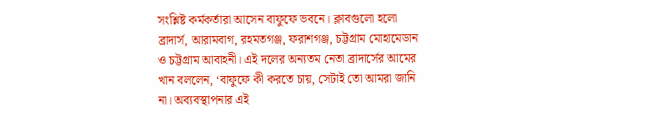সংশ্লিষ্ট কর্মকর্তারা আসেন বাফুফে ভবনে। ক্লাবগুলো হলো ব্রাদার্স, আরামবাগ, রহমতগঞ্জ, ফরাশগঞ্জ, চট্টগ্রাম মোহামেডান ও চট্টগ্রাম আবাহনী। এই দলের অন্যতম নেতা ব্রাদার্সের আমের খান বললেন, ‘বাফুফে কী করতে চায়, সেটাই তো আমরা জানি না। অব্যবস্থাপনার এই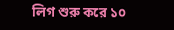লিগ শুরু করে ১০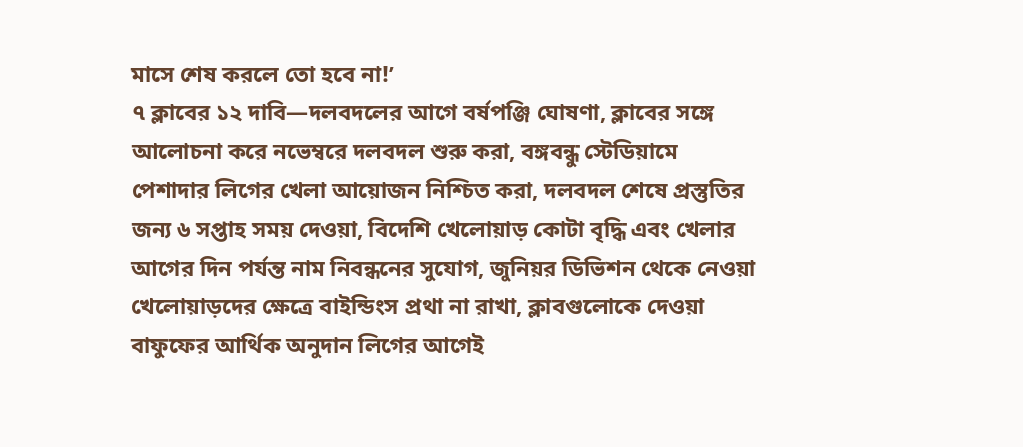মাসে শেষ করলে তো হবে না!’
৭ ক্লাবের ১২ দাবি—দলবদলের আগে বর্ষপঞ্জি ঘোষণা, ক্লাবের সঙ্গে আলোচনা করে নভেম্বরে দলবদল শুরু করা, বঙ্গবন্ধু স্টেডিয়ামে পেশাদার লিগের খেলা আয়োজন নিশ্চিত করা, দলবদল শেষে প্রস্তুতির জন্য ৬ সপ্তাহ সময় দেওয়া, বিদেশি খেলোয়াড় কোটা বৃদ্ধি এবং খেলার আগের দিন পর্যন্ত নাম নিবন্ধনের সুযোগ, জুনিয়র ডিভিশন থেকে নেওয়া খেলোয়াড়দের ক্ষেত্রে বাইন্ডিংস প্রথা না রাখা, ক্লাবগুলোকে দেওয়া বাফুফের আর্থিক অনুদান লিগের আগেই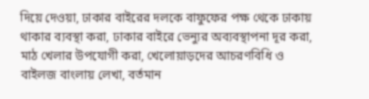দিয়ে দেওয়া, ঢাকার বাইরের দলকে বাফুফের পক্ষ থেকে ঢাকায় থাকার ব্যবস্থা করা, ঢাকার বাইরে ভেন্যুর অব্যবস্থাপনা দূর করা, মাঠ খেলার উপযোগী করা, খেলোয়াড়দের আচরণবিধি ও বাইলজ বাংলায় লেখা, বর্তমান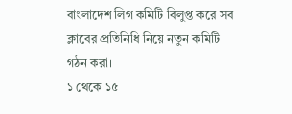বাংলাদেশ লিগ কমিটি বিলুপ্ত করে সব ক্লাবের প্রতিনিধি নিয়ে নতুন কমিটি গঠন করা।
১ থেকে ১৫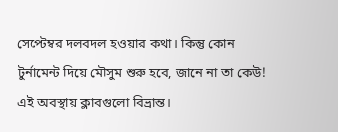সেপ্টেম্বর দলবদল হওয়ার কথা। কিন্তু কোন টুর্নামেন্ট দিয়ে মৌসুম শুরু হবে, জানে না তা কেউ! এই অবস্থায় ক্লাবগুলো বিভ্রান্ত।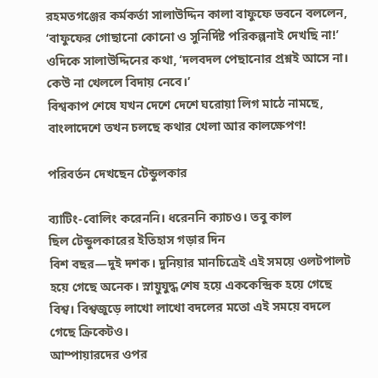রহমতগঞ্জের কর্মকর্তা সালাউদ্দিন কালা বাফুফে ভবনে বললেন, ‘বাফুফের গোছানো কোনো ও সুনির্দিষ্ট পরিকল্পনাই দেখছি না!’ ওদিকে সালাউদ্দিনের কথা, ‘দলবদল পেছানোর প্রশ্নই আসে না। কেউ না খেললে বিদায় নেবে।’
বিশ্বকাপ শেষে যখন দেশে দেশে ঘরোয়া লিগ মাঠে নামছে, বাংলাদেশে তখন চলছে কথার খেলা আর কালক্ষেপণ!

পরিবর্তন দেখছেন টেন্ডুলকার

ব্যাটিং-বোলিং করেননি। ধরেননি ক্যাচও। তবু কাল
ছিল টেন্ডুলকারের ইতিহাস গড়ার দিন
বিশ বছর—দুই দশক। দুনিয়ার মানচিত্রেই এই সময়ে ওলটপালট হয়ে গেছে অনেক। স্নায়ুযুদ্ধ শেষ হয়ে এককেন্দ্রিক হয়ে গেছে বিশ্ব। বিশ্বজুড়ে লাখো লাখো বদলের মতো এই সময়ে বদলে গেছে ক্রিকেটও।
আম্পায়ারদের ওপর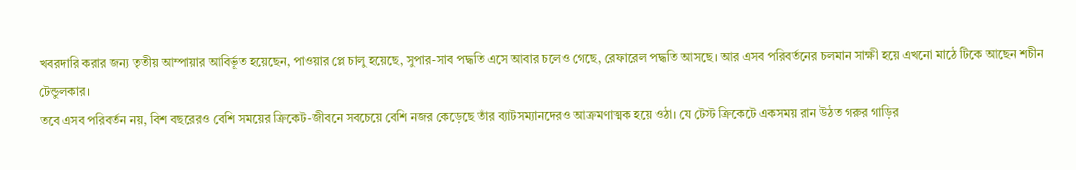খবরদারি করার জন্য তৃতীয় আম্পায়ার আবির্ভূত হয়েছেন, পাওয়ার প্লে চালু হয়েছে, সুপার-সাব পদ্ধতি এসে আবার চলেও গেছে, রেফারেল পদ্ধতি আসছে। আর এসব পরিবর্তনের চলমান সাক্ষী হয়ে এখনো মাঠে টিকে আছেন শচীন টেন্ডুলকার।
তবে এসব পরিবর্তন নয়, বিশ বছরেরও বেশি সময়ের ক্রিকেট-জীবনে সবচেয়ে বেশি নজর কেড়েছে তাঁর ব্যাটসম্যানদেরও আক্রমণাত্মক হয়ে ওঠা। যে টেস্ট ক্রিকেটে একসময় রান উঠত গরুর গাড়ির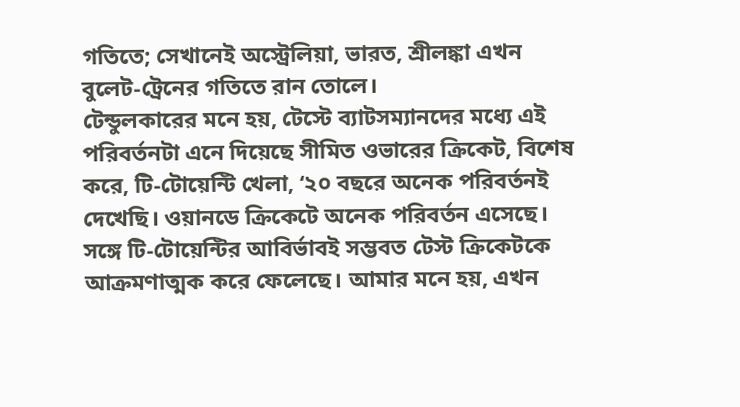গতিতে; সেখানেই অস্ট্রেলিয়া, ভারত, শ্রীলঙ্কা এখন বুলেট-ট্রেনের গতিতে রান তোলে।
টেন্ডুলকারের মনে হয়, টেস্টে ব্যাটসম্যানদের মধ্যে এই পরিবর্তনটা এনে দিয়েছে সীমিত ওভারের ক্রিকেট, বিশেষ করে, টি-টোয়েন্টি খেলা, ‘২০ বছরে অনেক পরিবর্তনই দেখেছি। ওয়ানডে ক্রিকেটে অনেক পরিবর্তন এসেছে। সঙ্গে টি-টোয়েন্টির আবির্ভাবই সম্ভবত টেস্ট ক্রিকেটকে আক্রমণাত্মক করে ফেলেছে। আমার মনে হয়, এখন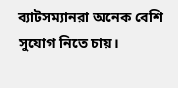ব্যাটসম্যানরা অনেক বেশি সুযোগ নিতে চায়।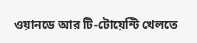ওয়ানডে আর টি-টোয়েন্টি খেলতে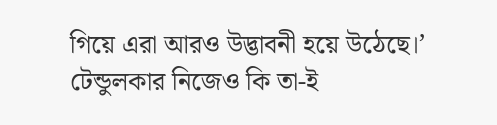গিয়ে এরা আরও উদ্ভাবনী হয়ে উঠেছে।’
টেন্ডুলকার নিজেও কি তা-ই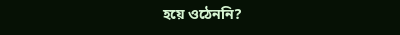হয়ে ওঠেননি?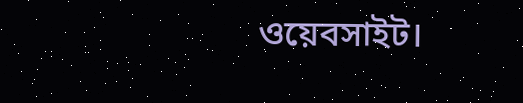ওয়েবসাইট।